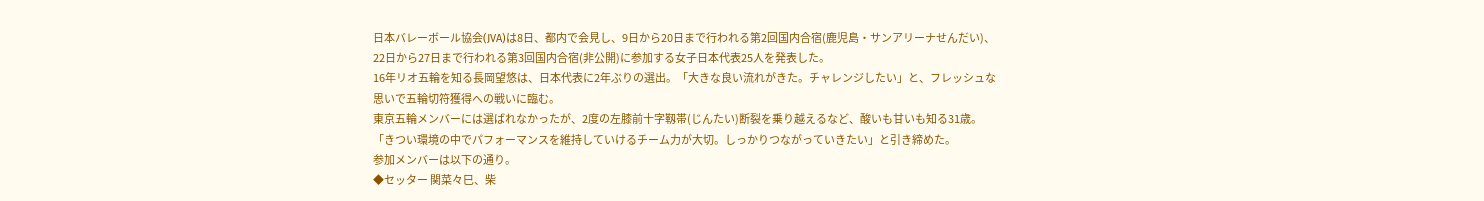日本バレーボール協会(JVA)は8日、都内で会見し、9日から20日まで行われる第2回国内合宿(鹿児島・サンアリーナせんだい)、22日から27日まで行われる第3回国内合宿(非公開)に参加する女子日本代表25人を発表した。
16年リオ五輪を知る長岡望悠は、日本代表に2年ぶりの選出。「大きな良い流れがきた。チャレンジしたい」と、フレッシュな思いで五輪切符獲得への戦いに臨む。
東京五輪メンバーには選ばれなかったが、2度の左膝前十字靱帯(じんたい)断裂を乗り越えるなど、酸いも甘いも知る31歳。「きつい環境の中でパフォーマンスを維持していけるチーム力が大切。しっかりつながっていきたい」と引き締めた。
参加メンバーは以下の通り。
◆セッター 関菜々巳、柴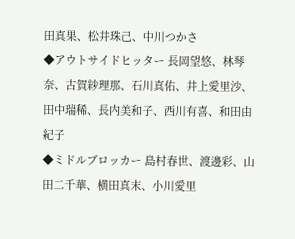田真果、松井珠己、中川つかさ
◆アウトサイドヒッター 長岡望悠、林琴奈、古賀紗理那、石川真佑、井上愛里沙、田中瑞稀、長内美和子、西川有喜、和田由紀子
◆ミドルブロッカー 島村春世、渡邊彩、山田二千華、横田真末、小川愛里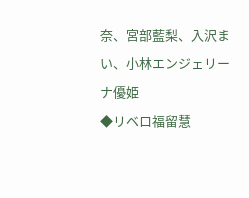奈、宮部藍梨、入沢まい、小林エンジェリーナ優姫
◆リベロ福留慧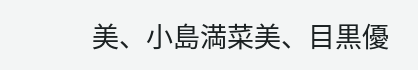美、小島満菜美、目黒優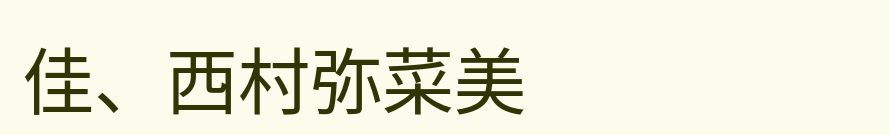佳、西村弥菜美